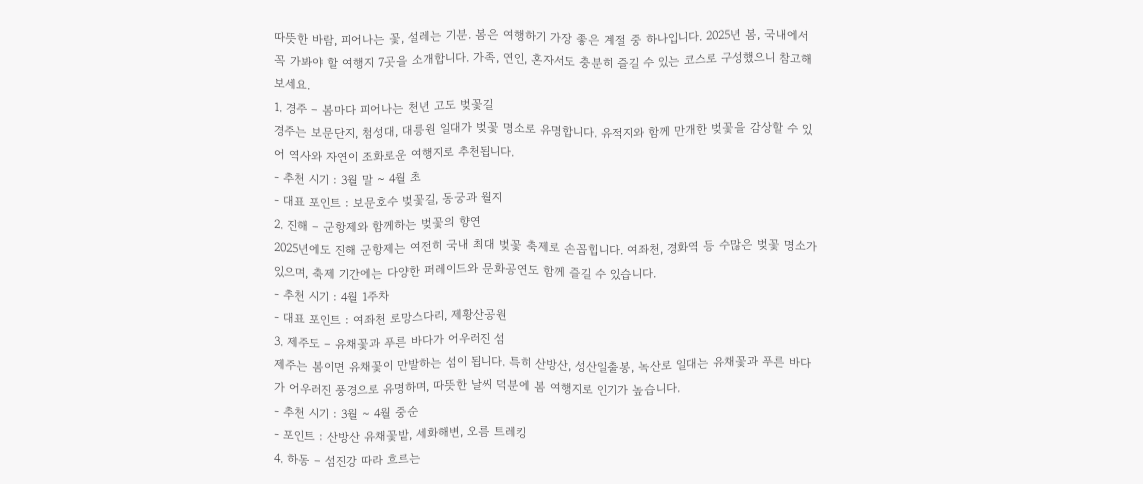따뜻한 바람, 피어나는 꽃, 설레는 기분. 봄은 여행하기 가장 좋은 계절 중 하나입니다. 2025년 봄, 국내에서 꼭 가봐야 할 여행지 7곳을 소개합니다. 가족, 연인, 혼자서도 충분히 즐길 수 있는 코스로 구성했으니 참고해보세요.
1. 경주 – 봄마다 피어나는 천년 고도 벚꽃길
경주는 보문단지, 첨성대, 대릉원 일대가 벚꽃 명소로 유명합니다. 유적지와 함께 만개한 벚꽃을 감상할 수 있어 역사와 자연이 조화로운 여행지로 추천됩니다.
- 추천 시기 : 3월 말 ~ 4월 초
- 대표 포인트 : 보문호수 벚꽃길, 동궁과 월지
2. 진해 – 군항제와 함께하는 벚꽃의 향연
2025년에도 진해 군항제는 여전히 국내 최대 벚꽃 축제로 손꼽힙니다. 여좌천, 경화역 등 수많은 벚꽃 명소가 있으며, 축제 기간에는 다양한 퍼레이드와 문화공연도 함께 즐길 수 있습니다.
- 추천 시기 : 4월 1주차
- 대표 포인트 : 여좌천 로망스다리, 제황산공원
3. 제주도 – 유채꽃과 푸른 바다가 어우러진 섬
제주는 봄이면 유채꽃이 만발하는 섬이 됩니다. 특히 산방산, 성산일출봉, 녹산로 일대는 유채꽃과 푸른 바다가 어우러진 풍경으로 유명하며, 따뜻한 날씨 덕분에 봄 여행지로 인기가 높습니다.
- 추천 시기 : 3월 ~ 4월 중순
- 포인트 : 산방산 유채꽃밭, 세화해변, 오름 트레킹
4. 하동 – 섬진강 따라 흐르는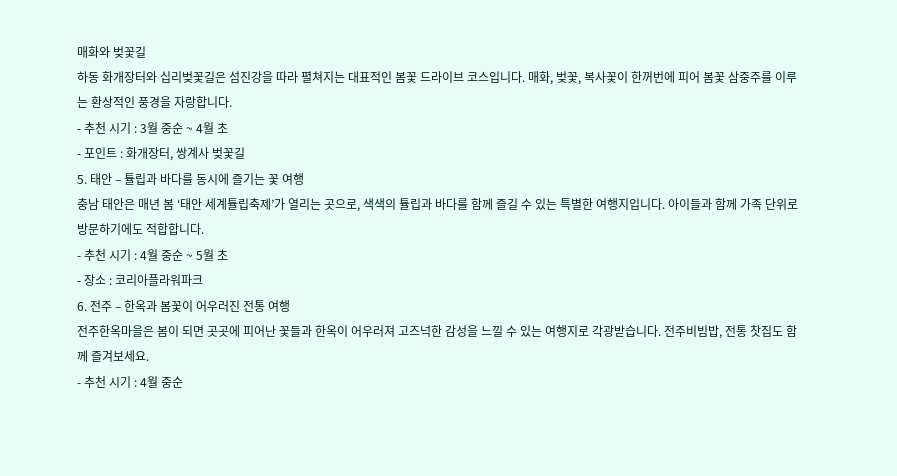매화와 벚꽃길
하동 화개장터와 십리벚꽃길은 섬진강을 따라 펼쳐지는 대표적인 봄꽃 드라이브 코스입니다. 매화, 벚꽃, 복사꽃이 한꺼번에 피어 봄꽃 삼중주를 이루는 환상적인 풍경을 자랑합니다.
- 추천 시기 : 3월 중순 ~ 4월 초
- 포인트 : 화개장터, 쌍계사 벚꽃길
5. 태안 – 튤립과 바다를 동시에 즐기는 꽃 여행
충남 태안은 매년 봄 ‘태안 세계튤립축제’가 열리는 곳으로, 색색의 튤립과 바다를 함께 즐길 수 있는 특별한 여행지입니다. 아이들과 함께 가족 단위로 방문하기에도 적합합니다.
- 추천 시기 : 4월 중순 ~ 5월 초
- 장소 : 코리아플라워파크
6. 전주 – 한옥과 봄꽃이 어우러진 전통 여행
전주한옥마을은 봄이 되면 곳곳에 피어난 꽃들과 한옥이 어우러져 고즈넉한 감성을 느낄 수 있는 여행지로 각광받습니다. 전주비빔밥, 전통 찻집도 함께 즐겨보세요.
- 추천 시기 : 4월 중순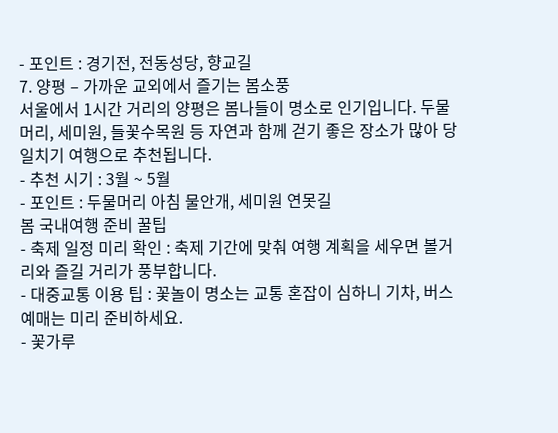- 포인트 : 경기전, 전동성당, 향교길
7. 양평 – 가까운 교외에서 즐기는 봄소풍
서울에서 1시간 거리의 양평은 봄나들이 명소로 인기입니다. 두물머리, 세미원, 들꽃수목원 등 자연과 함께 걷기 좋은 장소가 많아 당일치기 여행으로 추천됩니다.
- 추천 시기 : 3월 ~ 5월
- 포인트 : 두물머리 아침 물안개, 세미원 연못길
봄 국내여행 준비 꿀팁
- 축제 일정 미리 확인 : 축제 기간에 맞춰 여행 계획을 세우면 볼거리와 즐길 거리가 풍부합니다.
- 대중교통 이용 팁 : 꽃놀이 명소는 교통 혼잡이 심하니 기차, 버스 예매는 미리 준비하세요.
- 꽃가루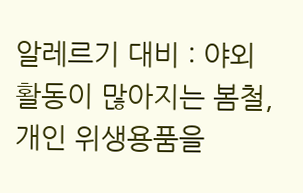알레르기 대비 : 야외활동이 많아지는 봄철, 개인 위생용품을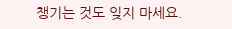챙기는 것도 잊지 마세요.